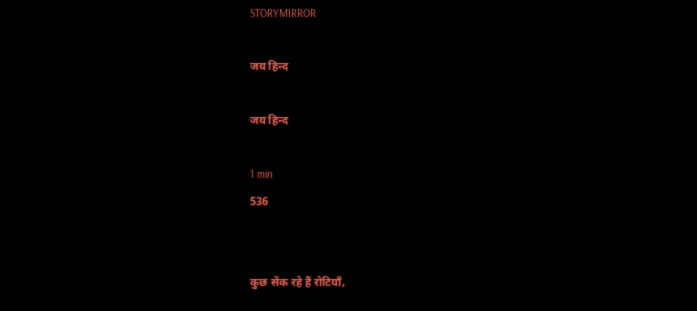STORYMIRROR

जय हिन्द

जय हिन्द

1 min
536


कुछ सेंक रहे हैं रोटियाँ,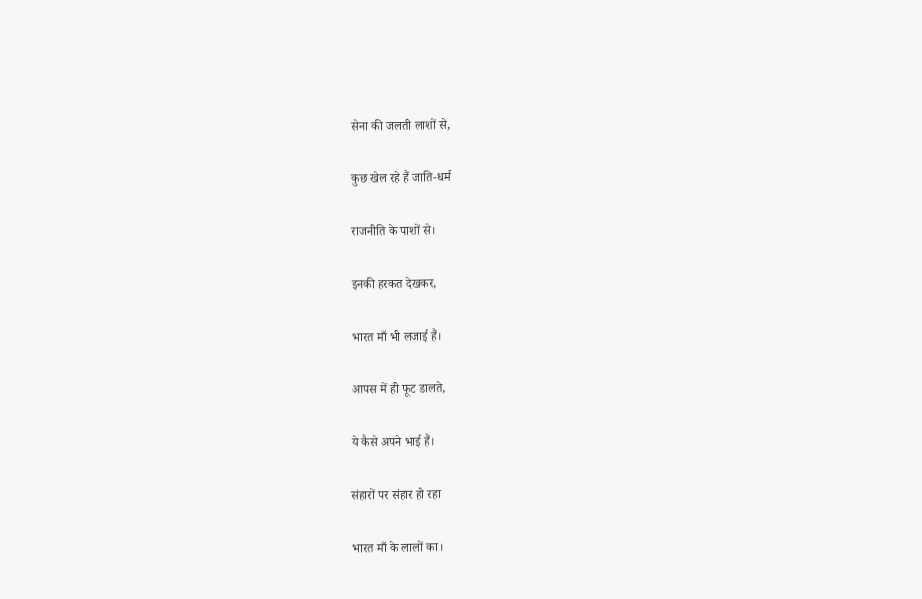सेना की जलती लाशों से,

कुछ खेल रहे हैं जाति-धर्म

राजनीति के पाशों से।

इनकी हरकत देखकर,

भारत माँ भी लजाई हैं।

आपस में ही फूट डालते,

ये कैसे अपने भाई हैं।

संहारों पर संहार हो रहा

भारत माँ के लालों का।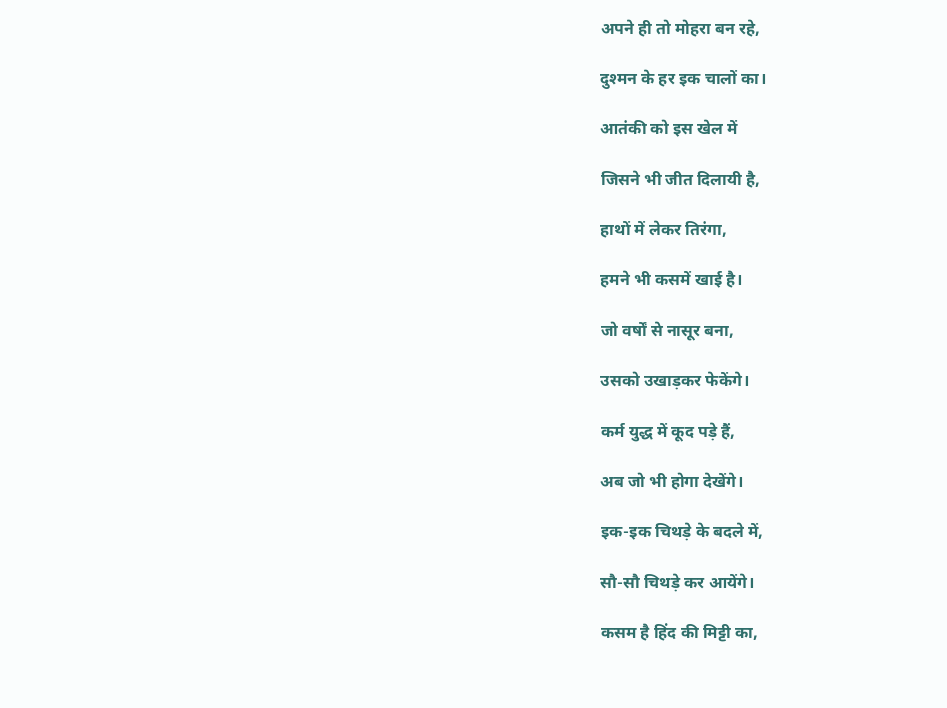अपने ही तो मोहरा बन रहे,

दुश्मन के हर इक चालों का।

आतंकी को इस खेल में

जिसने भी जीत दिलायी है,

हाथों में लेकर तिरंगा,

हमने भी कसमें खाई है।

जो वर्षों से नासूर बना,

उसको उखाड़कर फेकेंगे।

कर्म युद्ध में कूद पड़े हैं,

अब जो भी होगा देखेंगे।

इक-इक चिथड़े के बदले में,

सौ-सौ चिथड़े कर आयेंगे।

कसम है हिंद की मिट्टी का,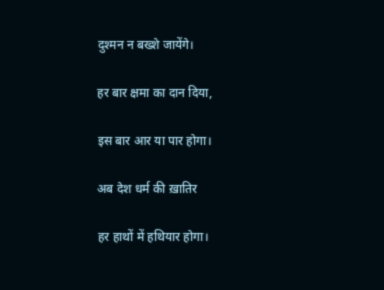दुश्मन न बख्शे जायेंगे।

हर बार क्षमा का दान दिया,

इस बार आर या पार होगा।

अब देश धर्म की ख़ातिर

हर हाथों में हथियार होगा।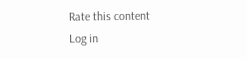Rate this content
Log in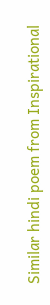Similar hindi poem from Inspirational